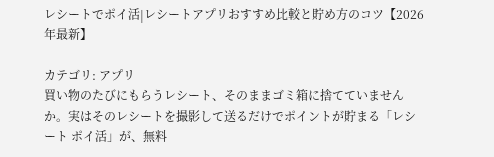レシートでポイ活|レシートアプリおすすめ比較と貯め方のコツ【2026年最新】

カテゴリ: アプリ
買い物のたびにもらうレシート、そのままゴミ箱に捨てていませんか。実はそのレシートを撮影して送るだけでポイントが貯まる「レシート ポイ活」が、無料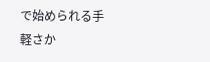で始められる手軽さか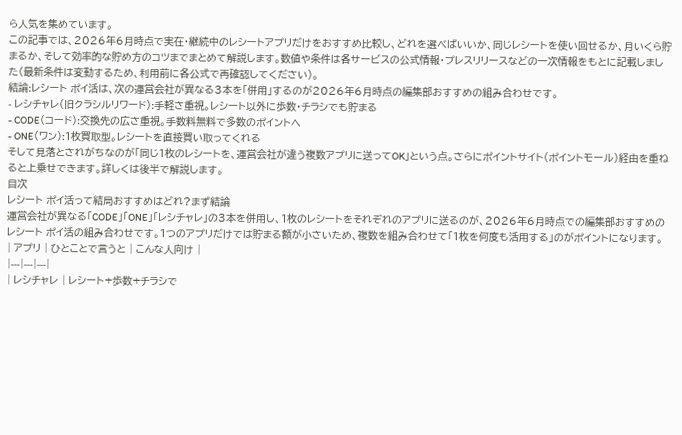ら人気を集めています。
この記事では、2026年6月時点で実在・継続中のレシートアプリだけをおすすめ比較し、どれを選べばいいか、同じレシートを使い回せるか、月いくら貯まるか、そして効率的な貯め方のコツまでまとめて解説します。数値や条件は各サービスの公式情報・プレスリリースなどの一次情報をもとに記載しました(最新条件は変動するため、利用前に各公式で再確認してください)。
結論:レシート ポイ活は、次の運営会社が異なる3本を「併用」するのが2026年6月時点の編集部おすすめの組み合わせです。
- レシチャレ(旧クラシルリワード):手軽さ重視。レシート以外に歩数・チラシでも貯まる
- CODE(コード):交換先の広さ重視。手数料無料で多数のポイントへ
- ONE(ワン):1枚買取型。レシートを直接買い取ってくれる
そして見落とされがちなのが「同じ1枚のレシートを、運営会社が違う複数アプリに送ってOK」という点。さらにポイントサイト(ポイントモール)経由を重ねると上乗せできます。詳しくは後半で解説します。
目次
レシート ポイ活って結局おすすめはどれ?まず結論
運営会社が異なる「CODE」「ONE」「レシチャレ」の3本を併用し、1枚のレシートをそれぞれのアプリに送るのが、2026年6月時点での編集部おすすめのレシート ポイ活の組み合わせです。1つのアプリだけでは貯まる額が小さいため、複数を組み合わせて「1枚を何度も活用する」のがポイントになります。
| アプリ | ひとことで言うと | こんな人向け |
|---|---|---|
| レシチャレ | レシート+歩数+チラシで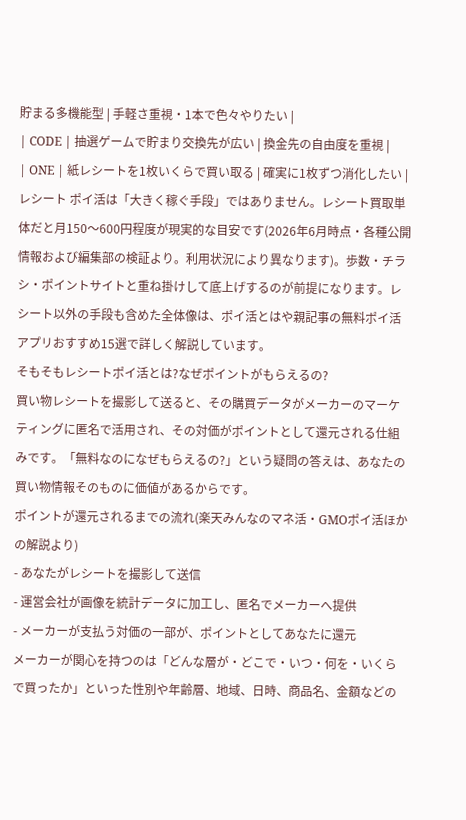貯まる多機能型 | 手軽さ重視・1本で色々やりたい |
| CODE | 抽選ゲームで貯まり交換先が広い | 換金先の自由度を重視 |
| ONE | 紙レシートを1枚いくらで買い取る | 確実に1枚ずつ消化したい |
レシート ポイ活は「大きく稼ぐ手段」ではありません。レシート買取単体だと月150〜600円程度が現実的な目安です(2026年6月時点・各種公開情報および編集部の検証より。利用状況により異なります)。歩数・チラシ・ポイントサイトと重ね掛けして底上げするのが前提になります。レシート以外の手段も含めた全体像は、ポイ活とはや親記事の無料ポイ活アプリおすすめ15選で詳しく解説しています。
そもそもレシートポイ活とは?なぜポイントがもらえるの?
買い物レシートを撮影して送ると、その購買データがメーカーのマーケティングに匿名で活用され、その対価がポイントとして還元される仕組みです。「無料なのになぜもらえるの?」という疑問の答えは、あなたの買い物情報そのものに価値があるからです。
ポイントが還元されるまでの流れ(楽天みんなのマネ活・GMOポイ活ほかの解説より)
- あなたがレシートを撮影して送信
- 運営会社が画像を統計データに加工し、匿名でメーカーへ提供
- メーカーが支払う対価の一部が、ポイントとしてあなたに還元
メーカーが関心を持つのは「どんな層が・どこで・いつ・何を・いくらで買ったか」といった性別や年齢層、地域、日時、商品名、金額などの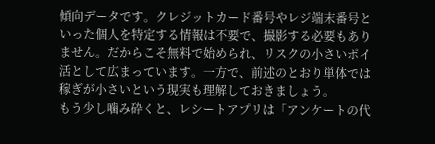傾向データです。クレジットカード番号やレジ端末番号といった個人を特定する情報は不要で、撮影する必要もありません。だからこそ無料で始められ、リスクの小さいポイ活として広まっています。一方で、前述のとおり単体では稼ぎが小さいという現実も理解しておきましょう。
もう少し噛み砕くと、レシートアプリは「アンケートの代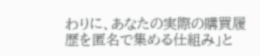わりに、あなたの実際の購買履歴を匿名で集める仕組み」と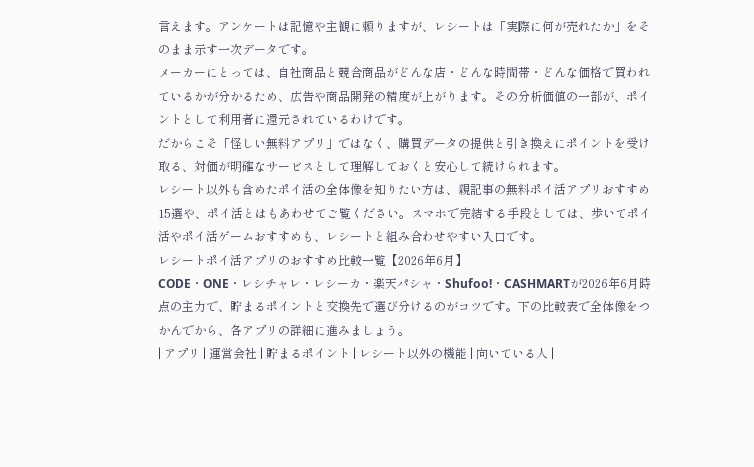言えます。アンケートは記憶や主観に頼りますが、レシートは「実際に何が売れたか」をそのまま示す一次データです。
メーカーにとっては、自社商品と競合商品がどんな店・どんな時間帯・どんな価格で買われているかが分かるため、広告や商品開発の精度が上がります。その分析価値の一部が、ポイントとして利用者に還元されているわけです。
だからこそ「怪しい無料アプリ」ではなく、購買データの提供と引き換えにポイントを受け取る、対価が明確なサービスとして理解しておくと安心して続けられます。
レシート以外も含めたポイ活の全体像を知りたい方は、親記事の無料ポイ活アプリおすすめ15選や、ポイ活とはもあわせてご覧ください。スマホで完結する手段としては、歩いてポイ活やポイ活ゲームおすすめも、レシートと組み合わせやすい入口です。
レシートポイ活アプリのおすすめ比較一覧【2026年6月】
CODE・ONE・レシチャレ・レシーカ・楽天パシャ・Shufoo!・CASHMARTが2026年6月時点の主力で、貯まるポイントと交換先で選び分けるのがコツです。下の比較表で全体像をつかんでから、各アプリの詳細に進みましょう。
| アプリ | 運営会社 | 貯まるポイント | レシート以外の機能 | 向いている人 |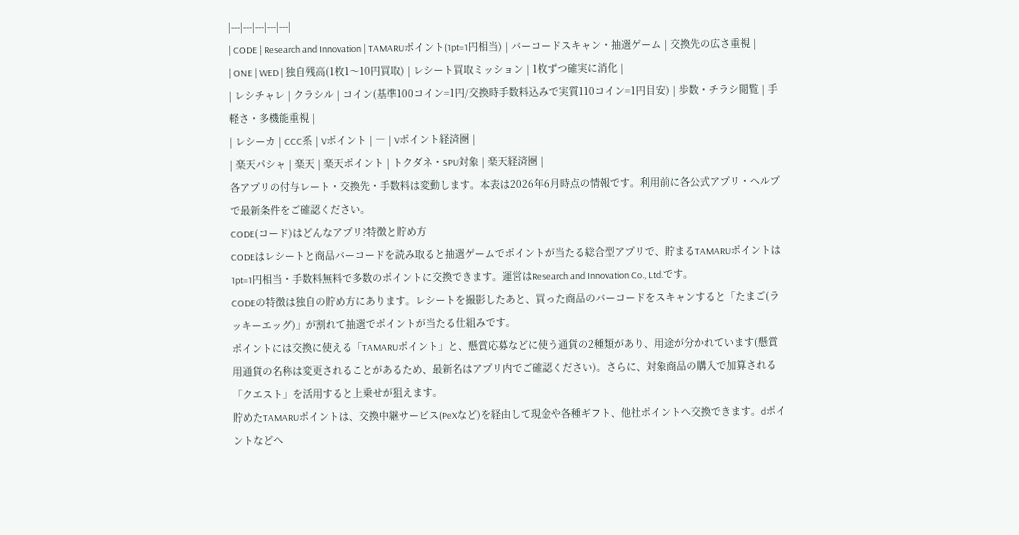|---|---|---|---|---|
| CODE | Research and Innovation | TAMARUポイント(1pt=1円相当) | バーコードスキャン・抽選ゲーム | 交換先の広さ重視 |
| ONE | WED | 独自残高(1枚1〜10円買取) | レシート買取ミッション | 1枚ずつ確実に消化 |
| レシチャレ | クラシル | コイン(基準100コイン=1円/交換時手数料込みで実質110コイン=1円目安) | 歩数・チラシ閲覧 | 手軽さ・多機能重視 |
| レシーカ | CCC系 | Vポイント | ― | Vポイント経済圏 |
| 楽天パシャ | 楽天 | 楽天ポイント | トクダネ・SPU対象 | 楽天経済圏 |
各アプリの付与レート・交換先・手数料は変動します。本表は2026年6月時点の情報です。利用前に各公式アプリ・ヘルプで最新条件をご確認ください。
CODE(コード)はどんなアプリ?特徴と貯め方
CODEはレシートと商品バーコードを読み取ると抽選ゲームでポイントが当たる総合型アプリで、貯まるTAMARUポイントは1pt=1円相当・手数料無料で多数のポイントに交換できます。運営はResearch and Innovation Co., Ltd.です。
CODEの特徴は独自の貯め方にあります。レシートを撮影したあと、買った商品のバーコードをスキャンすると「たまご(ラッキーエッグ)」が割れて抽選でポイントが当たる仕組みです。
ポイントには交換に使える「TAMARUポイント」と、懸賞応募などに使う通貨の2種類があり、用途が分かれています(懸賞用通貨の名称は変更されることがあるため、最新名はアプリ内でご確認ください)。さらに、対象商品の購入で加算される「クエスト」を活用すると上乗せが狙えます。
貯めたTAMARUポイントは、交換中継サービス(PeXなど)を経由して現金や各種ギフト、他社ポイントへ交換できます。dポイントなどへ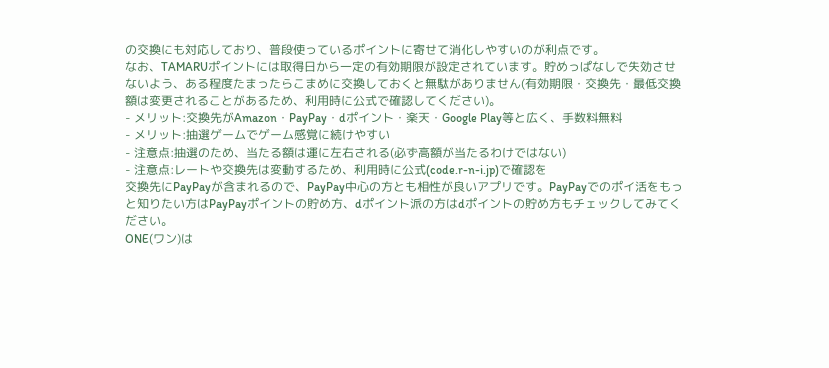の交換にも対応しており、普段使っているポイントに寄せて消化しやすいのが利点です。
なお、TAMARUポイントには取得日から一定の有効期限が設定されています。貯めっぱなしで失効させないよう、ある程度たまったらこまめに交換しておくと無駄がありません(有効期限・交換先・最低交換額は変更されることがあるため、利用時に公式で確認してください)。
- メリット:交換先がAmazon・PayPay・dポイント・楽天・Google Play等と広く、手数料無料
- メリット:抽選ゲームでゲーム感覚に続けやすい
- 注意点:抽選のため、当たる額は運に左右される(必ず高額が当たるわけではない)
- 注意点:レートや交換先は変動するため、利用時に公式(code.r-n-i.jp)で確認を
交換先にPayPayが含まれるので、PayPay中心の方とも相性が良いアプリです。PayPayでのポイ活をもっと知りたい方はPayPayポイントの貯め方、dポイント派の方はdポイントの貯め方もチェックしてみてください。
ONE(ワン)は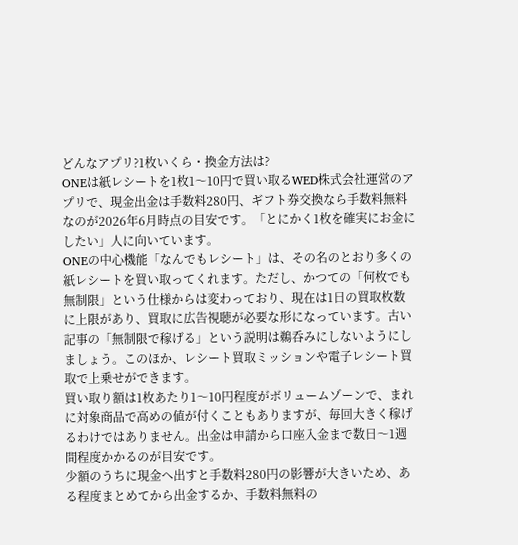どんなアプリ?1枚いくら・換金方法は?
ONEは紙レシートを1枚1〜10円で買い取るWED株式会社運営のアプリで、現金出金は手数料280円、ギフト券交換なら手数料無料なのが2026年6月時点の目安です。「とにかく1枚を確実にお金にしたい」人に向いています。
ONEの中心機能「なんでもレシート」は、その名のとおり多くの紙レシートを買い取ってくれます。ただし、かつての「何枚でも無制限」という仕様からは変わっており、現在は1日の買取枚数に上限があり、買取に広告視聴が必要な形になっています。古い記事の「無制限で稼げる」という説明は鵜呑みにしないようにしましょう。このほか、レシート買取ミッションや電子レシート買取で上乗せができます。
買い取り額は1枚あたり1〜10円程度がボリュームゾーンで、まれに対象商品で高めの値が付くこともありますが、毎回大きく稼げるわけではありません。出金は申請から口座入金まで数日〜1週間程度かかるのが目安です。
少額のうちに現金へ出すと手数料280円の影響が大きいため、ある程度まとめてから出金するか、手数料無料の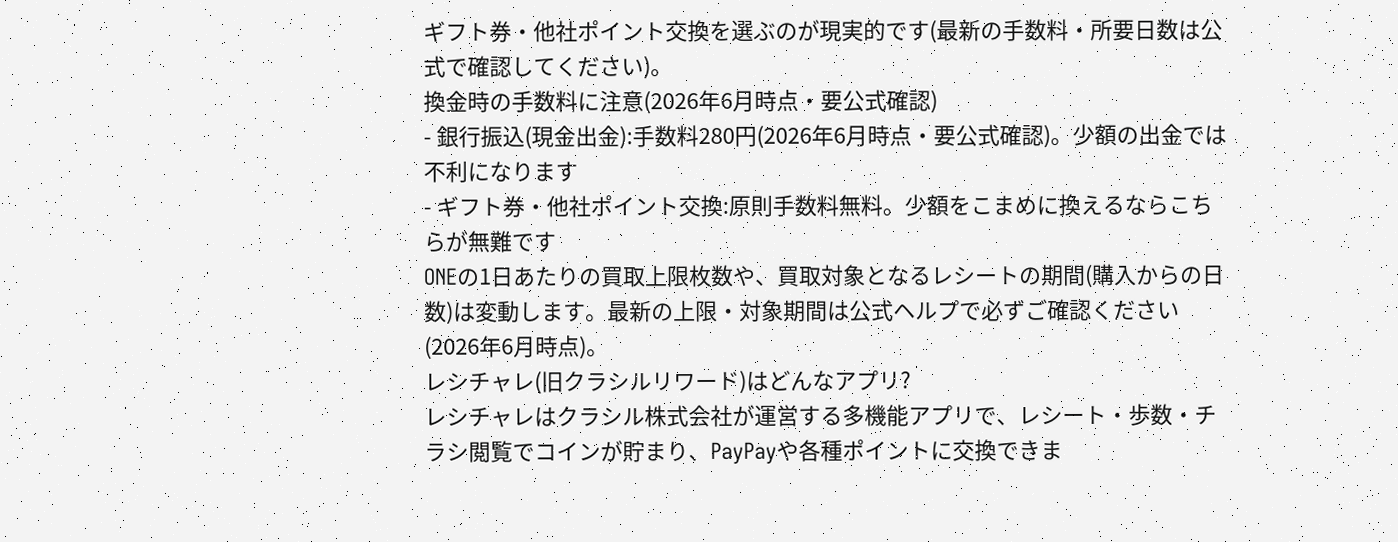ギフト券・他社ポイント交換を選ぶのが現実的です(最新の手数料・所要日数は公式で確認してください)。
換金時の手数料に注意(2026年6月時点・要公式確認)
- 銀行振込(現金出金):手数料280円(2026年6月時点・要公式確認)。少額の出金では不利になります
- ギフト券・他社ポイント交換:原則手数料無料。少額をこまめに換えるならこちらが無難です
ONEの1日あたりの買取上限枚数や、買取対象となるレシートの期間(購入からの日数)は変動します。最新の上限・対象期間は公式ヘルプで必ずご確認ください(2026年6月時点)。
レシチャレ(旧クラシルリワード)はどんなアプリ?
レシチャレはクラシル株式会社が運営する多機能アプリで、レシート・歩数・チラシ閲覧でコインが貯まり、PayPayや各種ポイントに交換できま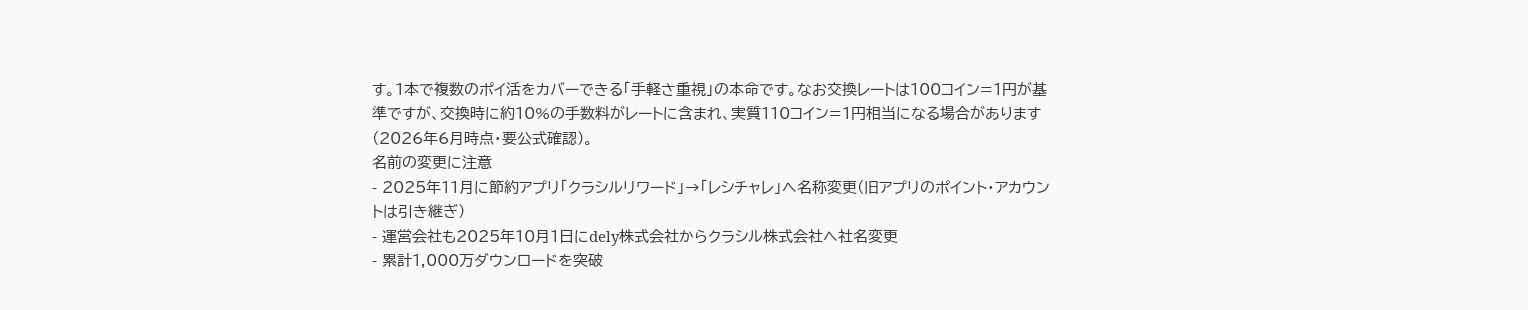す。1本で複数のポイ活をカバーできる「手軽さ重視」の本命です。なお交換レートは100コイン=1円が基準ですが、交換時に約10%の手数料がレートに含まれ、実質110コイン=1円相当になる場合があります(2026年6月時点・要公式確認)。
名前の変更に注意
- 2025年11月に節約アプリ「クラシルリワード」→「レシチャレ」へ名称変更(旧アプリのポイント・アカウントは引き継ぎ)
- 運営会社も2025年10月1日にdely株式会社からクラシル株式会社へ社名変更
- 累計1,000万ダウンロードを突破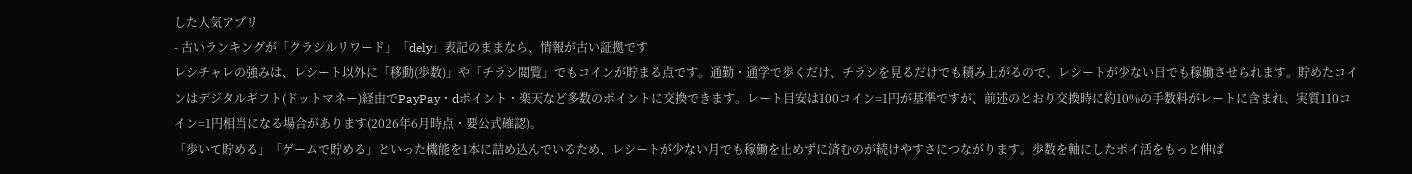した人気アプリ
- 古いランキングが「クラシルリワード」「dely」表記のままなら、情報が古い証拠です
レシチャレの強みは、レシート以外に「移動(歩数)」や「チラシ閲覧」でもコインが貯まる点です。通勤・通学で歩くだけ、チラシを見るだけでも積み上がるので、レシートが少ない日でも稼働させられます。貯めたコインはデジタルギフト(ドットマネー)経由でPayPay・dポイント・楽天など多数のポイントに交換できます。レート目安は100コイン=1円が基準ですが、前述のとおり交換時に約10%の手数料がレートに含まれ、実質110コイン=1円相当になる場合があります(2026年6月時点・要公式確認)。
「歩いて貯める」「ゲームで貯める」といった機能を1本に詰め込んでいるため、レシートが少ない月でも稼働を止めずに済むのが続けやすさにつながります。歩数を軸にしたポイ活をもっと伸ば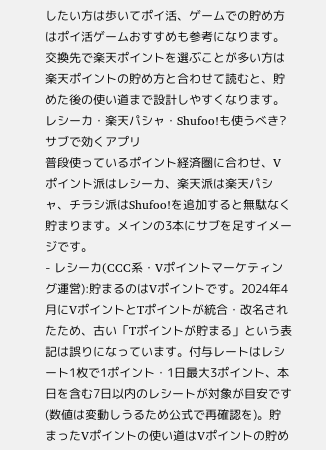したい方は歩いてポイ活、ゲームでの貯め方はポイ活ゲームおすすめも参考になります。交換先で楽天ポイントを選ぶことが多い方は楽天ポイントの貯め方と合わせて読むと、貯めた後の使い道まで設計しやすくなります。
レシーカ・楽天パシャ・Shufoo!も使うべき?サブで効くアプリ
普段使っているポイント経済圏に合わせ、Vポイント派はレシーカ、楽天派は楽天パシャ、チラシ派はShufoo!を追加すると無駄なく貯まります。メインの3本にサブを足すイメージです。
- レシーカ(CCC系・Vポイントマーケティング運営):貯まるのはVポイントです。2024年4月にVポイントとTポイントが統合・改名されたため、古い「Tポイントが貯まる」という表記は誤りになっています。付与レートはレシート1枚で1ポイント・1日最大3ポイント、本日を含む7日以内のレシートが対象が目安です(数値は変動しうるため公式で再確認を)。貯まったVポイントの使い道はVポイントの貯め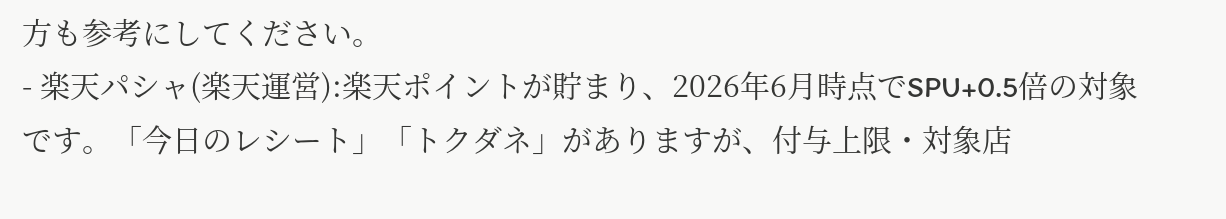方も参考にしてください。
- 楽天パシャ(楽天運営):楽天ポイントが貯まり、2026年6月時点でSPU+0.5倍の対象です。「今日のレシート」「トクダネ」がありますが、付与上限・対象店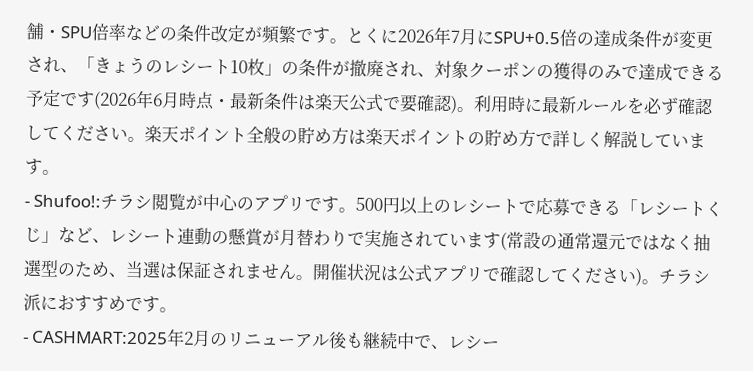舗・SPU倍率などの条件改定が頻繁です。とくに2026年7月にSPU+0.5倍の達成条件が変更され、「きょうのレシート10枚」の条件が撤廃され、対象クーポンの獲得のみで達成できる予定です(2026年6月時点・最新条件は楽天公式で要確認)。利用時に最新ルールを必ず確認してください。楽天ポイント全般の貯め方は楽天ポイントの貯め方で詳しく解説しています。
- Shufoo!:チラシ閲覧が中心のアプリです。500円以上のレシートで応募できる「レシートくじ」など、レシート連動の懸賞が月替わりで実施されています(常設の通常還元ではなく抽選型のため、当選は保証されません。開催状況は公式アプリで確認してください)。チラシ派におすすめです。
- CASHMART:2025年2月のリニューアル後も継続中で、レシー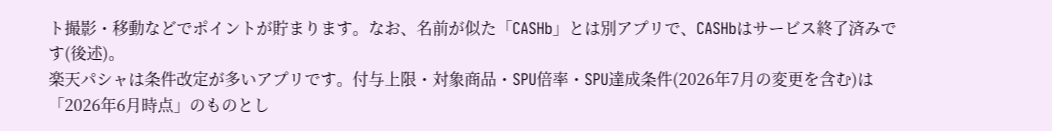ト撮影・移動などでポイントが貯まります。なお、名前が似た「CASHb」とは別アプリで、CASHbはサービス終了済みです(後述)。
楽天パシャは条件改定が多いアプリです。付与上限・対象商品・SPU倍率・SPU達成条件(2026年7月の変更を含む)は「2026年6月時点」のものとし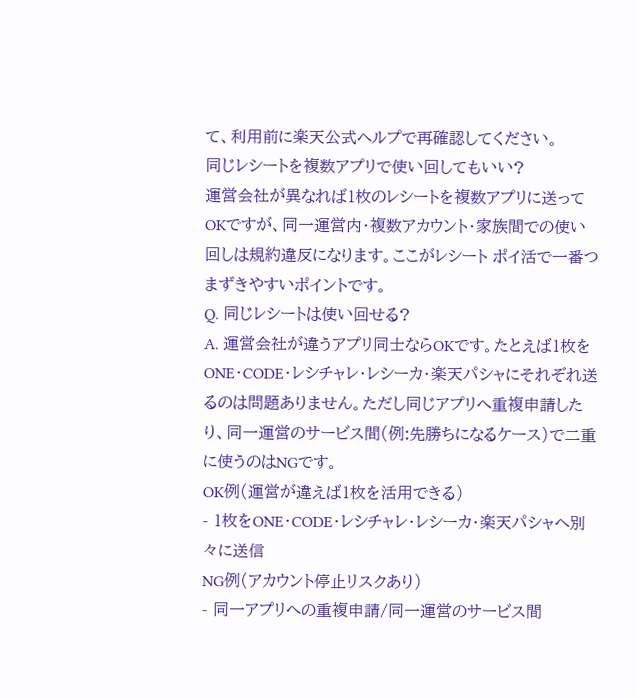て、利用前に楽天公式ヘルプで再確認してください。
同じレシートを複数アプリで使い回してもいい?
運営会社が異なれば1枚のレシートを複数アプリに送ってOKですが、同一運営内・複数アカウント・家族間での使い回しは規約違反になります。ここがレシート ポイ活で一番つまずきやすいポイントです。
Q. 同じレシートは使い回せる?
A. 運営会社が違うアプリ同士ならOKです。たとえば1枚をONE・CODE・レシチャレ・レシーカ・楽天パシャにそれぞれ送るのは問題ありません。ただし同じアプリへ重複申請したり、同一運営のサービス間(例:先勝ちになるケース)で二重に使うのはNGです。
OK例(運営が違えば1枚を活用できる)
- 1枚をONE・CODE・レシチャレ・レシーカ・楽天パシャへ別々に送信
NG例(アカウント停止リスクあり)
- 同一アプリへの重複申請/同一運営のサービス間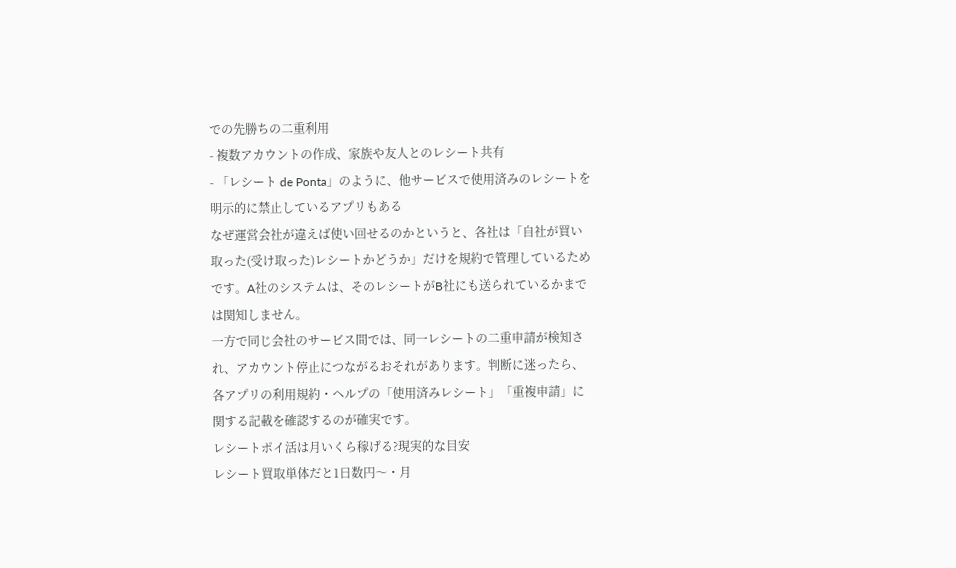での先勝ちの二重利用
- 複数アカウントの作成、家族や友人とのレシート共有
- 「レシート de Ponta」のように、他サービスで使用済みのレシートを明示的に禁止しているアプリもある
なぜ運営会社が違えば使い回せるのかというと、各社は「自社が買い取った(受け取った)レシートかどうか」だけを規約で管理しているためです。A社のシステムは、そのレシートがB社にも送られているかまでは関知しません。
一方で同じ会社のサービス間では、同一レシートの二重申請が検知され、アカウント停止につながるおそれがあります。判断に迷ったら、各アプリの利用規約・ヘルプの「使用済みレシート」「重複申請」に関する記載を確認するのが確実です。
レシートポイ活は月いくら稼げる?現実的な目安
レシート買取単体だと1日数円〜・月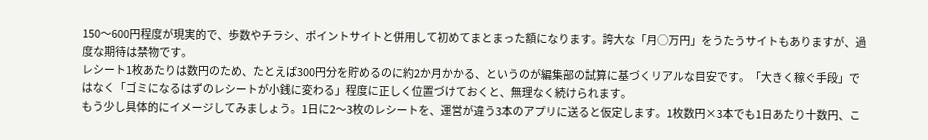150〜600円程度が現実的で、歩数やチラシ、ポイントサイトと併用して初めてまとまった額になります。誇大な「月◯万円」をうたうサイトもありますが、過度な期待は禁物です。
レシート1枚あたりは数円のため、たとえば300円分を貯めるのに約2か月かかる、というのが編集部の試算に基づくリアルな目安です。「大きく稼ぐ手段」ではなく「ゴミになるはずのレシートが小銭に変わる」程度に正しく位置づけておくと、無理なく続けられます。
もう少し具体的にイメージしてみましょう。1日に2〜3枚のレシートを、運営が違う3本のアプリに送ると仮定します。1枚数円×3本でも1日あたり十数円、こ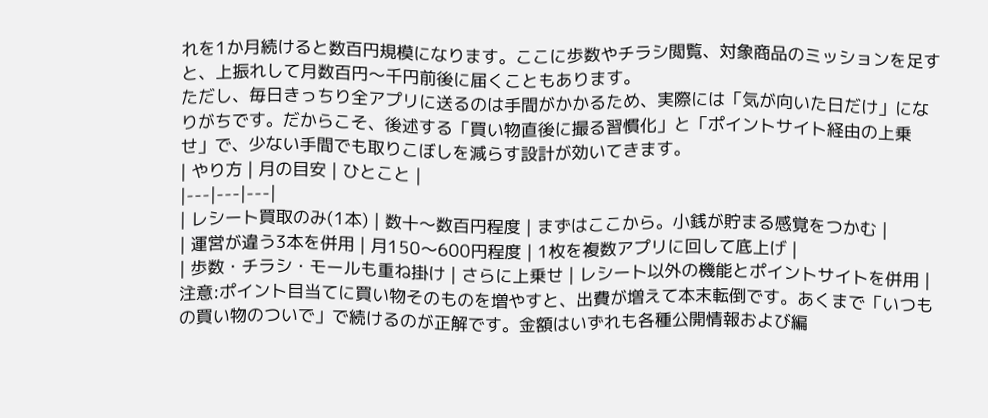れを1か月続けると数百円規模になります。ここに歩数やチラシ閲覧、対象商品のミッションを足すと、上振れして月数百円〜千円前後に届くこともあります。
ただし、毎日きっちり全アプリに送るのは手間がかかるため、実際には「気が向いた日だけ」になりがちです。だからこそ、後述する「買い物直後に撮る習慣化」と「ポイントサイト経由の上乗せ」で、少ない手間でも取りこぼしを減らす設計が効いてきます。
| やり方 | 月の目安 | ひとこと |
|---|---|---|
| レシート買取のみ(1本) | 数十〜数百円程度 | まずはここから。小銭が貯まる感覚をつかむ |
| 運営が違う3本を併用 | 月150〜600円程度 | 1枚を複数アプリに回して底上げ |
| 歩数・チラシ・モールも重ね掛け | さらに上乗せ | レシート以外の機能とポイントサイトを併用 |
注意:ポイント目当てに買い物そのものを増やすと、出費が増えて本末転倒です。あくまで「いつもの買い物のついで」で続けるのが正解です。金額はいずれも各種公開情報および編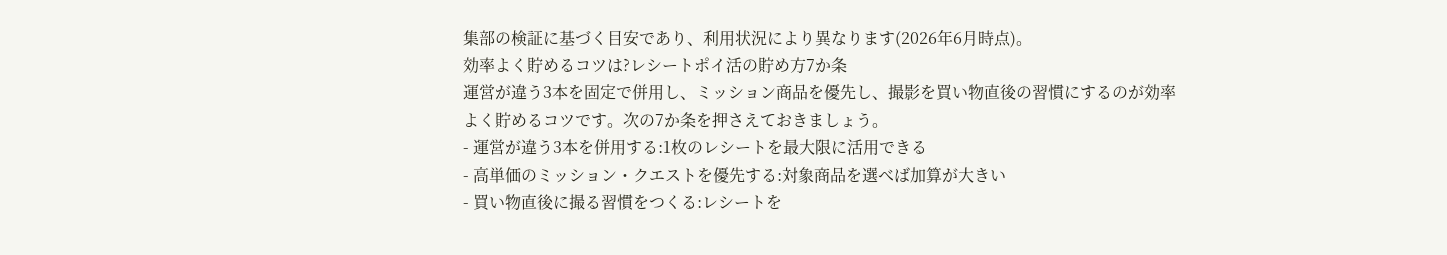集部の検証に基づく目安であり、利用状況により異なります(2026年6月時点)。
効率よく貯めるコツは?レシートポイ活の貯め方7か条
運営が違う3本を固定で併用し、ミッション商品を優先し、撮影を買い物直後の習慣にするのが効率よく貯めるコツです。次の7か条を押さえておきましょう。
- 運営が違う3本を併用する:1枚のレシートを最大限に活用できる
- 高単価のミッション・クエストを優先する:対象商品を選べば加算が大きい
- 買い物直後に撮る習慣をつくる:レシートを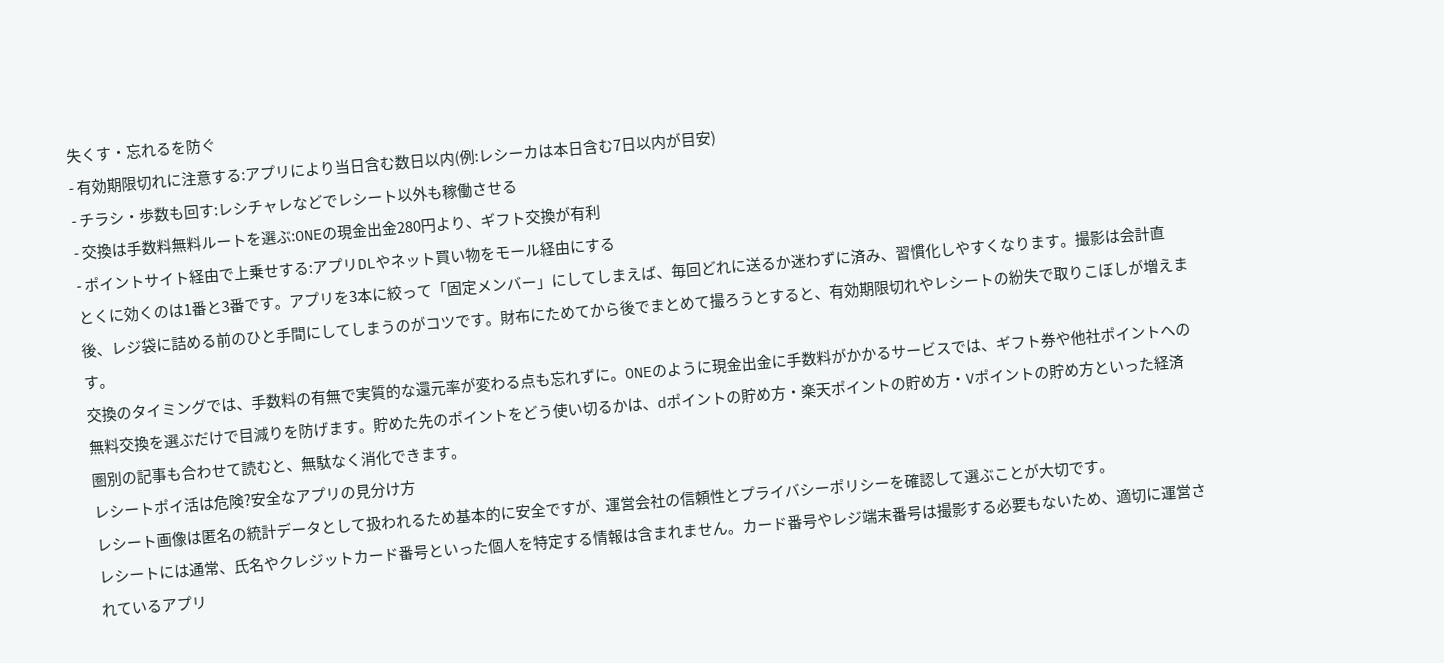失くす・忘れるを防ぐ
- 有効期限切れに注意する:アプリにより当日含む数日以内(例:レシーカは本日含む7日以内が目安)
- チラシ・歩数も回す:レシチャレなどでレシート以外も稼働させる
- 交換は手数料無料ルートを選ぶ:ONEの現金出金280円より、ギフト交換が有利
- ポイントサイト経由で上乗せする:アプリDLやネット買い物をモール経由にする
とくに効くのは1番と3番です。アプリを3本に絞って「固定メンバー」にしてしまえば、毎回どれに送るか迷わずに済み、習慣化しやすくなります。撮影は会計直後、レジ袋に詰める前のひと手間にしてしまうのがコツです。財布にためてから後でまとめて撮ろうとすると、有効期限切れやレシートの紛失で取りこぼしが増えます。
交換のタイミングでは、手数料の有無で実質的な還元率が変わる点も忘れずに。ONEのように現金出金に手数料がかかるサービスでは、ギフト券や他社ポイントへの無料交換を選ぶだけで目減りを防げます。貯めた先のポイントをどう使い切るかは、dポイントの貯め方・楽天ポイントの貯め方・Vポイントの貯め方といった経済圏別の記事も合わせて読むと、無駄なく消化できます。
レシートポイ活は危険?安全なアプリの見分け方
レシート画像は匿名の統計データとして扱われるため基本的に安全ですが、運営会社の信頼性とプライバシーポリシーを確認して選ぶことが大切です。
レシートには通常、氏名やクレジットカード番号といった個人を特定する情報は含まれません。カード番号やレジ端末番号は撮影する必要もないため、適切に運営されているアプリ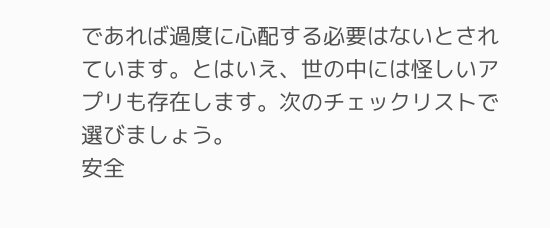であれば過度に心配する必要はないとされています。とはいえ、世の中には怪しいアプリも存在します。次のチェックリストで選びましょう。
安全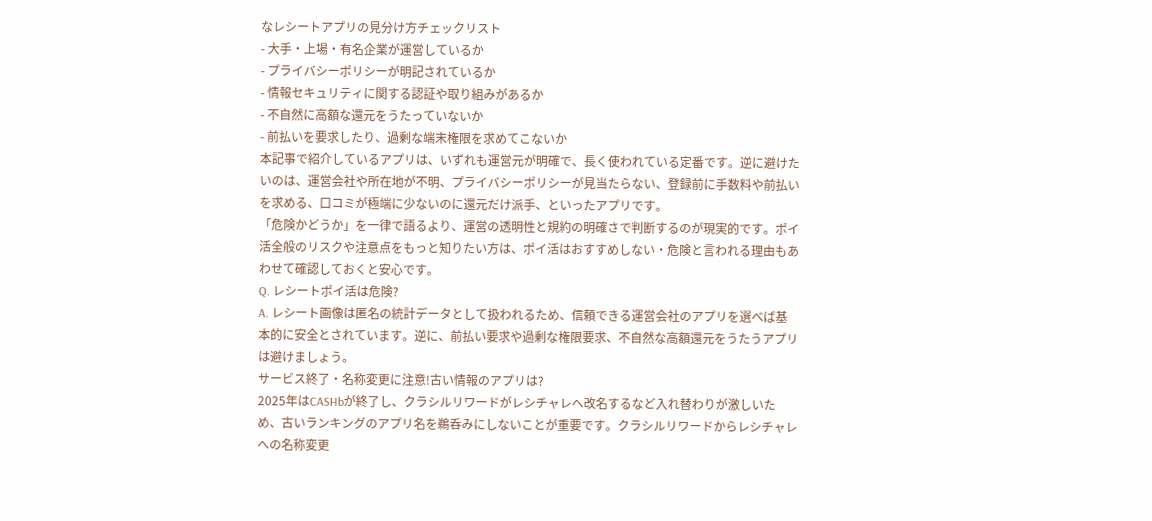なレシートアプリの見分け方チェックリスト
- 大手・上場・有名企業が運営しているか
- プライバシーポリシーが明記されているか
- 情報セキュリティに関する認証や取り組みがあるか
- 不自然に高額な還元をうたっていないか
- 前払いを要求したり、過剰な端末権限を求めてこないか
本記事で紹介しているアプリは、いずれも運営元が明確で、長く使われている定番です。逆に避けたいのは、運営会社や所在地が不明、プライバシーポリシーが見当たらない、登録前に手数料や前払いを求める、口コミが極端に少ないのに還元だけ派手、といったアプリです。
「危険かどうか」を一律で語るより、運営の透明性と規約の明確さで判断するのが現実的です。ポイ活全般のリスクや注意点をもっと知りたい方は、ポイ活はおすすめしない・危険と言われる理由もあわせて確認しておくと安心です。
Q. レシートポイ活は危険?
A. レシート画像は匿名の統計データとして扱われるため、信頼できる運営会社のアプリを選べば基本的に安全とされています。逆に、前払い要求や過剰な権限要求、不自然な高額還元をうたうアプリは避けましょう。
サービス終了・名称変更に注意!古い情報のアプリは?
2025年はCASHbが終了し、クラシルリワードがレシチャレへ改名するなど入れ替わりが激しいため、古いランキングのアプリ名を鵜呑みにしないことが重要です。クラシルリワードからレシチャレへの名称変更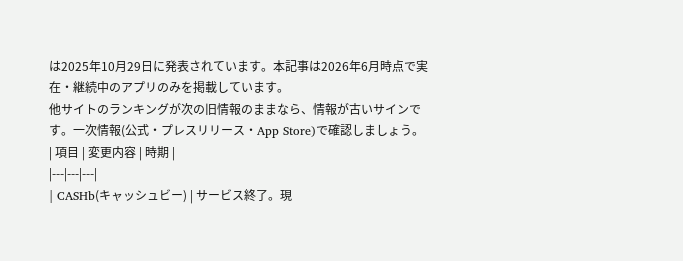は2025年10月29日に発表されています。本記事は2026年6月時点で実在・継続中のアプリのみを掲載しています。
他サイトのランキングが次の旧情報のままなら、情報が古いサインです。一次情報(公式・プレスリリース・App Store)で確認しましょう。
| 項目 | 変更内容 | 時期 |
|---|---|---|
| CASHb(キャッシュビー) | サービス終了。現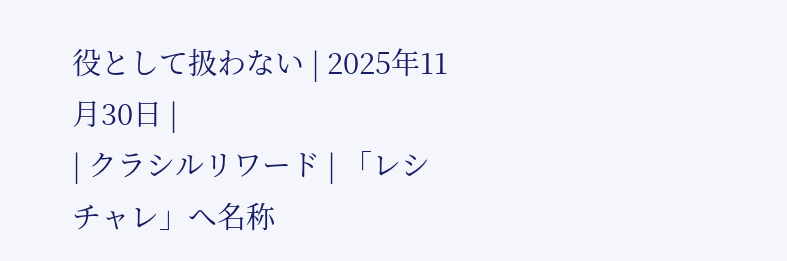役として扱わない | 2025年11月30日 |
| クラシルリワード | 「レシチャレ」へ名称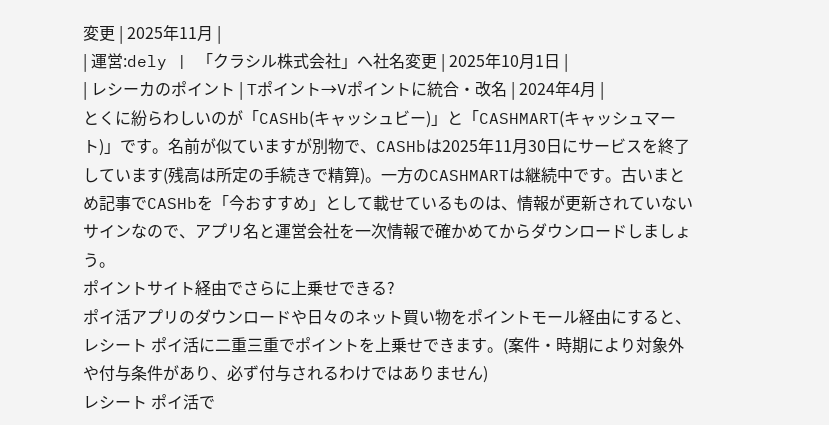変更 | 2025年11月 |
| 運営:dely | 「クラシル株式会社」へ社名変更 | 2025年10月1日 |
| レシーカのポイント | Tポイント→Vポイントに統合・改名 | 2024年4月 |
とくに紛らわしいのが「CASHb(キャッシュビー)」と「CASHMART(キャッシュマート)」です。名前が似ていますが別物で、CASHbは2025年11月30日にサービスを終了しています(残高は所定の手続きで精算)。一方のCASHMARTは継続中です。古いまとめ記事でCASHbを「今おすすめ」として載せているものは、情報が更新されていないサインなので、アプリ名と運営会社を一次情報で確かめてからダウンロードしましょう。
ポイントサイト経由でさらに上乗せできる?
ポイ活アプリのダウンロードや日々のネット買い物をポイントモール経由にすると、レシート ポイ活に二重三重でポイントを上乗せできます。(案件・時期により対象外や付与条件があり、必ず付与されるわけではありません)
レシート ポイ活で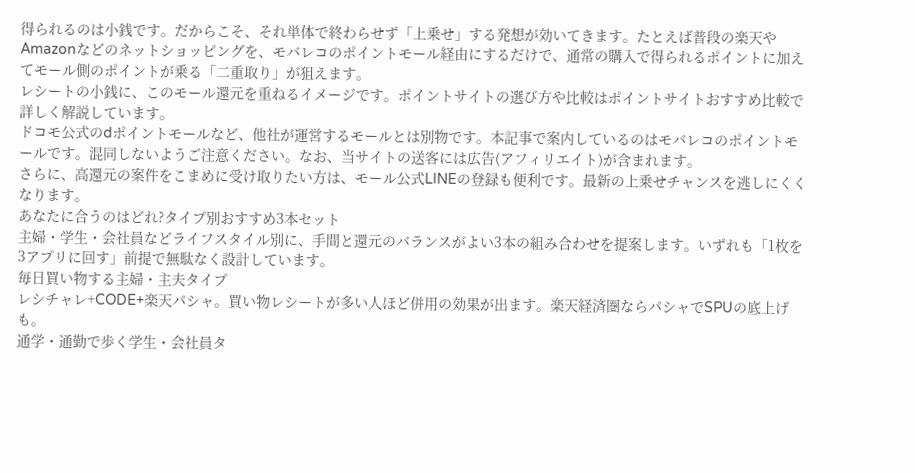得られるのは小銭です。だからこそ、それ単体で終わらせず「上乗せ」する発想が効いてきます。たとえば普段の楽天やAmazonなどのネットショッピングを、モバレコのポイントモール経由にするだけで、通常の購入で得られるポイントに加えてモール側のポイントが乗る「二重取り」が狙えます。
レシートの小銭に、このモール還元を重ねるイメージです。ポイントサイトの選び方や比較はポイントサイトおすすめ比較で詳しく解説しています。
ドコモ公式のdポイントモールなど、他社が運営するモールとは別物です。本記事で案内しているのはモバレコのポイントモールです。混同しないようご注意ください。なお、当サイトの送客には広告(アフィリエイト)が含まれます。
さらに、高還元の案件をこまめに受け取りたい方は、モール公式LINEの登録も便利です。最新の上乗せチャンスを逃しにくくなります。
あなたに合うのはどれ?タイプ別おすすめ3本セット
主婦・学生・会社員などライフスタイル別に、手間と還元のバランスがよい3本の組み合わせを提案します。いずれも「1枚を3アプリに回す」前提で無駄なく設計しています。
毎日買い物する主婦・主夫タイプ
レシチャレ+CODE+楽天パシャ。買い物レシートが多い人ほど併用の効果が出ます。楽天経済圏ならパシャでSPUの底上げも。
通学・通勤で歩く学生・会社員タ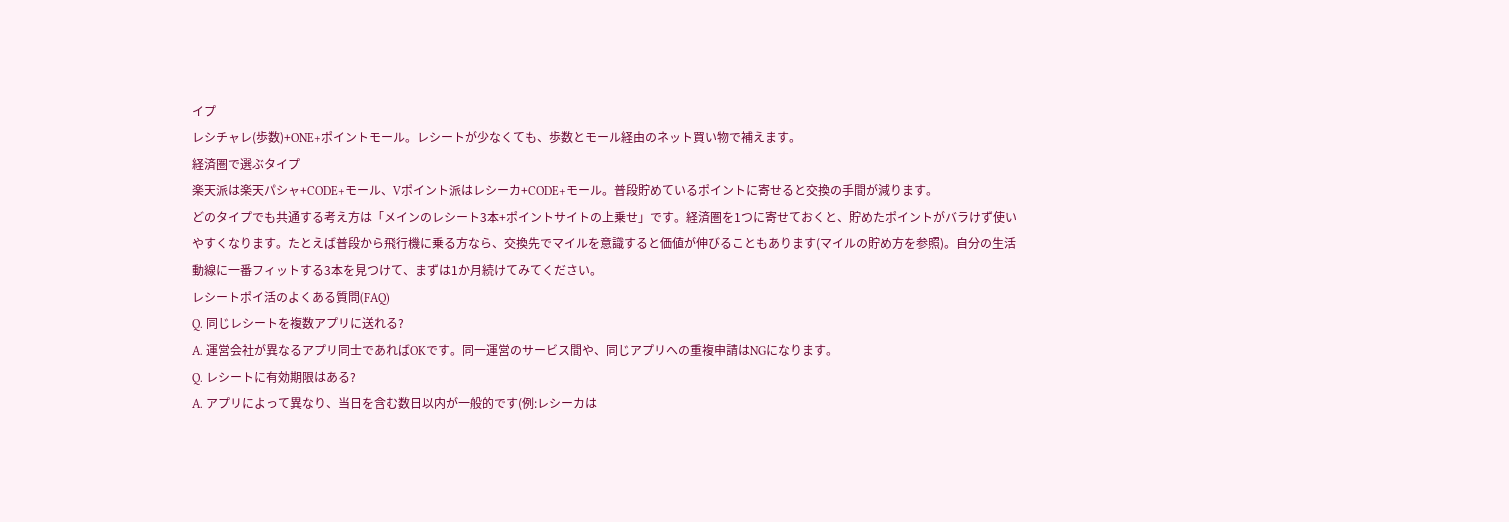イプ
レシチャレ(歩数)+ONE+ポイントモール。レシートが少なくても、歩数とモール経由のネット買い物で補えます。
経済圏で選ぶタイプ
楽天派は楽天パシャ+CODE+モール、Vポイント派はレシーカ+CODE+モール。普段貯めているポイントに寄せると交換の手間が減ります。
どのタイプでも共通する考え方は「メインのレシート3本+ポイントサイトの上乗せ」です。経済圏を1つに寄せておくと、貯めたポイントがバラけず使いやすくなります。たとえば普段から飛行機に乗る方なら、交換先でマイルを意識すると価値が伸びることもあります(マイルの貯め方を参照)。自分の生活動線に一番フィットする3本を見つけて、まずは1か月続けてみてください。
レシートポイ活のよくある質問(FAQ)
Q. 同じレシートを複数アプリに送れる?
A. 運営会社が異なるアプリ同士であればOKです。同一運営のサービス間や、同じアプリへの重複申請はNGになります。
Q. レシートに有効期限はある?
A. アプリによって異なり、当日を含む数日以内が一般的です(例:レシーカは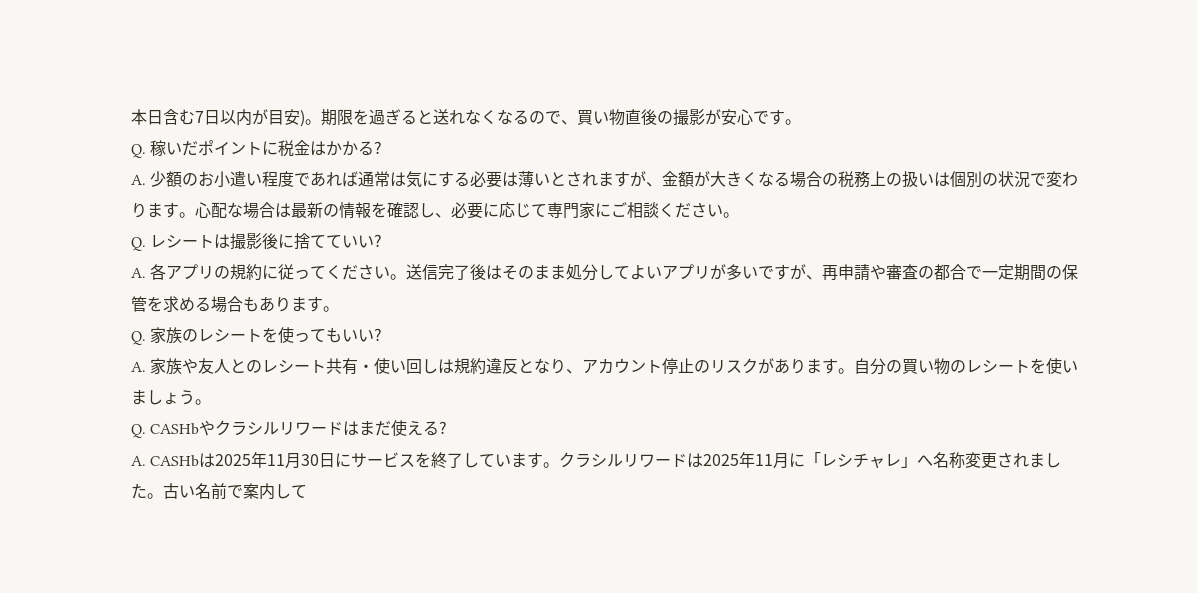本日含む7日以内が目安)。期限を過ぎると送れなくなるので、買い物直後の撮影が安心です。
Q. 稼いだポイントに税金はかかる?
A. 少額のお小遣い程度であれば通常は気にする必要は薄いとされますが、金額が大きくなる場合の税務上の扱いは個別の状況で変わります。心配な場合は最新の情報を確認し、必要に応じて専門家にご相談ください。
Q. レシートは撮影後に捨てていい?
A. 各アプリの規約に従ってください。送信完了後はそのまま処分してよいアプリが多いですが、再申請や審査の都合で一定期間の保管を求める場合もあります。
Q. 家族のレシートを使ってもいい?
A. 家族や友人とのレシート共有・使い回しは規約違反となり、アカウント停止のリスクがあります。自分の買い物のレシートを使いましょう。
Q. CASHbやクラシルリワードはまだ使える?
A. CASHbは2025年11月30日にサービスを終了しています。クラシルリワードは2025年11月に「レシチャレ」へ名称変更されました。古い名前で案内して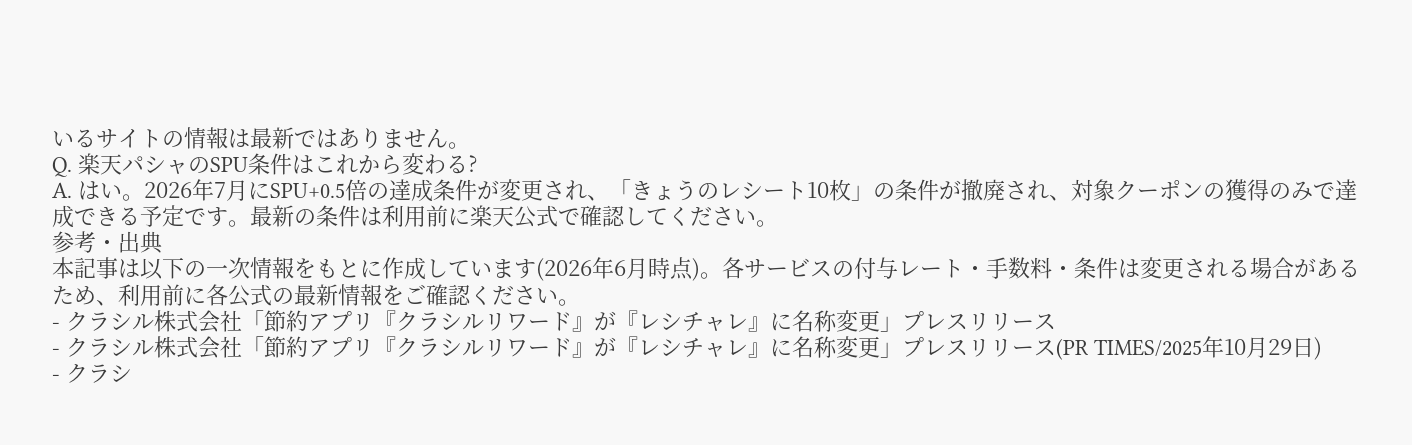いるサイトの情報は最新ではありません。
Q. 楽天パシャのSPU条件はこれから変わる?
A. はい。2026年7月にSPU+0.5倍の達成条件が変更され、「きょうのレシート10枚」の条件が撤廃され、対象クーポンの獲得のみで達成できる予定です。最新の条件は利用前に楽天公式で確認してください。
参考・出典
本記事は以下の一次情報をもとに作成しています(2026年6月時点)。各サービスの付与レート・手数料・条件は変更される場合があるため、利用前に各公式の最新情報をご確認ください。
- クラシル株式会社「節約アプリ『クラシルリワード』が『レシチャレ』に名称変更」プレスリリース
- クラシル株式会社「節約アプリ『クラシルリワード』が『レシチャレ』に名称変更」プレスリリース(PR TIMES/2025年10月29日)
- クラシ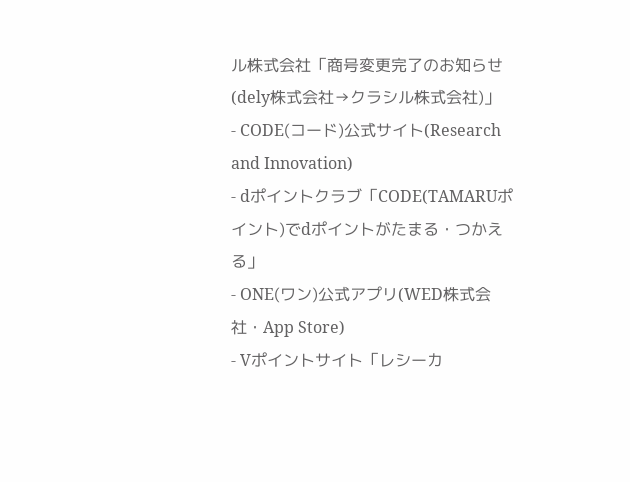ル株式会社「商号変更完了のお知らせ(dely株式会社→クラシル株式会社)」
- CODE(コード)公式サイト(Research and Innovation)
- dポイントクラブ「CODE(TAMARUポイント)でdポイントがたまる・つかえる」
- ONE(ワン)公式アプリ(WED株式会社・App Store)
- Vポイントサイト「レシーカ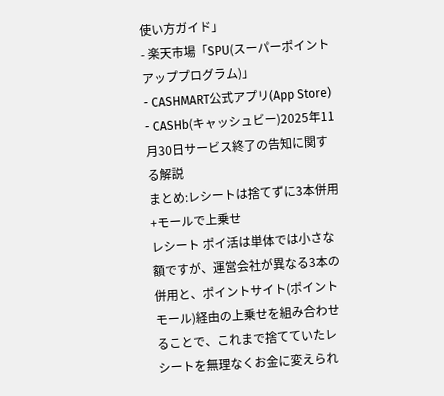使い方ガイド」
- 楽天市場「SPU(スーパーポイントアッププログラム)」
- CASHMART公式アプリ(App Store)
- CASHb(キャッシュビー)2025年11月30日サービス終了の告知に関する解説
まとめ:レシートは捨てずに3本併用+モールで上乗せ
レシート ポイ活は単体では小さな額ですが、運営会社が異なる3本の併用と、ポイントサイト(ポイントモール)経由の上乗せを組み合わせることで、これまで捨てていたレシートを無理なくお金に変えられ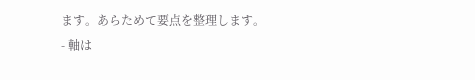ます。あらためて要点を整理します。
- 軸は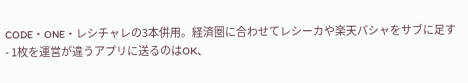CODE・ONE・レシチャレの3本併用。経済圏に合わせてレシーカや楽天パシャをサブに足す
- 1枚を運営が違うアプリに送るのはOK、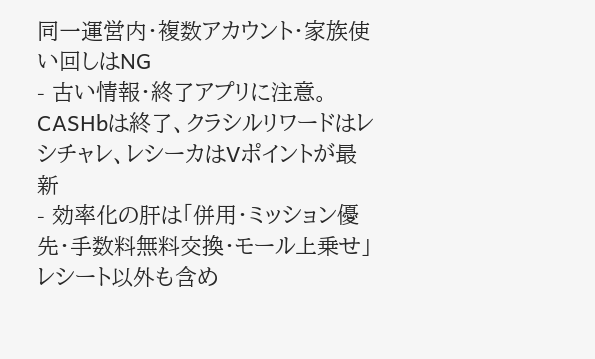同一運営内・複数アカウント・家族使い回しはNG
- 古い情報・終了アプリに注意。CASHbは終了、クラシルリワードはレシチャレ、レシーカはVポイントが最新
- 効率化の肝は「併用・ミッション優先・手数料無料交換・モール上乗せ」
レシート以外も含め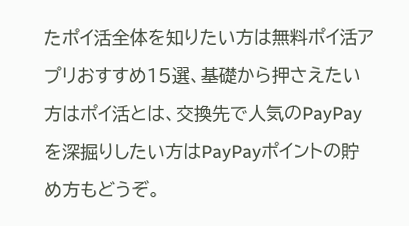たポイ活全体を知りたい方は無料ポイ活アプリおすすめ15選、基礎から押さえたい方はポイ活とは、交換先で人気のPayPayを深掘りしたい方はPayPayポイントの貯め方もどうぞ。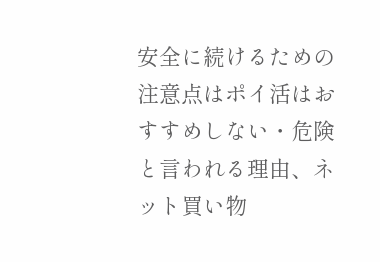安全に続けるための注意点はポイ活はおすすめしない・危険と言われる理由、ネット買い物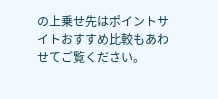の上乗せ先はポイントサイトおすすめ比較もあわせてご覧ください。